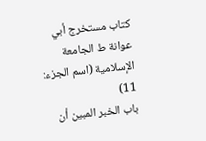كتاب مستخرج أبي عوانة ط الجامعة الإسلامية (اسم الجزء: 11)
باب الخبر المبين أن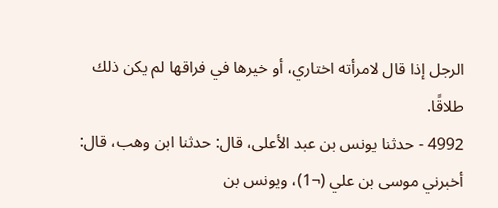الرجل إذا قال لامرأته اختاري، أو خيرها في فراقها لم يكن ذلك طلاقًا.
4992 - حدثنا يونس بن عبد الأعلى، قال: حدثنا ابن وهب، قال: أخبرني موسى بن علي (¬1)، ويونس بن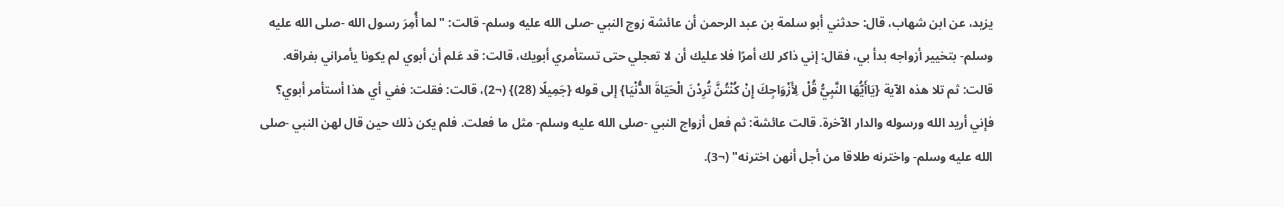يزيد، عن ابن شهاب، قال: حدثني أبو سلمة بن عبد الرحمن أن عائشة زوج النبي -صلى الله عليه وسلم- قالت: "لما أُمِرَ رسول الله -صلى الله عليه وسلم- بتخيير أزواجه بدأ بي، فقال: إني ذاكر لك أمرًا فلا عليك أن لا تعجلي حتى تستأمري أبويك، قالت: قد عَلم أن أبوي لم يكونا يأمراني بفراقه. قالت: ثم تلا هذه الآية {يَاأَيُّهَا النَّبِيُّ قُلْ لِأَزْوَاجِكَ إِنْ كُنْتُنَّ تُرِدْنَ الْحَيَاةَ الدُّنْيَا} إلى قوله {جَمِيلًا (28)} (¬2)، قالت: فقلت: ففي أي هذا أستأمر أبوي؟ فإني أريد الله ورسوله والدار الآخرة. قالت عائشة: ثم فعل أزواج النبي -صلى الله عليه وسلم- مثل ما فعلت. فلم يكن ذلك حين قال لهن النبي -صلى الله عليه وسلم- واخترنه طلاقا من أجل أنهن اخترنه" (¬3).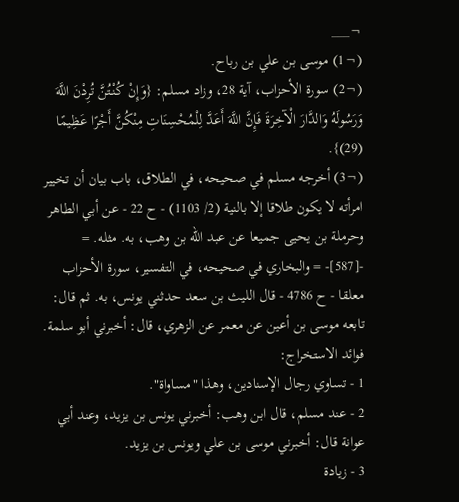¬___
(¬1) موسى بن علي بن رباح.
(¬2) سورة الأحزاب، آية 28، وزاد مسلم: {وَإِنْ كُنْتُنَّ تُرِدْنَ اللَّهَ وَرَسُولَهُ وَالدَّارَ الْآخِرَةَ فَإِنَّ اللَّهَ أَعَدَّ لِلْمُحْسِنَاتِ مِنْكُنَّ أَجْرًا عَظِيمًا (29)}.
(¬3) أخرجه مسلم في صحيحه، في الطلاق، باب بيان أن تخيير امرأته لا يكون طلاقا إلا بالنية (2/ 1103) - ح 22 - عن أبي الطاهر وحرملة بن يحيى جميعا عن عبد الله بن وهب، به. مثله. =
-[587]- = والبخاري في صحيحه، في التفسير، سورة الأحزاب معلقا - ح 4786 - قال الليث بن سعد حدثني يونس، به. ثم قال: تابعه موسى بن أعين عن معمر عن الزهري، قال: أخبرني أبو سلمة.
فوائد الاستخراج:
1 - تساوي رجال الإسنادين، وهذا "مساواة".
2 - عند مسلم، قال ابن وهب: أخبرني يونس بن يزيد، وعند أبي عوانة قال: أخبرني موسى بن علي ويونس بن يزيد.
3 - زيادة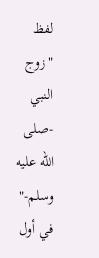لفظ "زوج النبي -صلى الله عليه وسلم-" في أول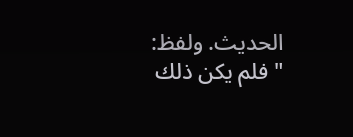الحديث. ولفظ: "فلم يكن ذلك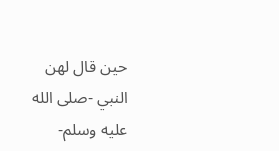حين قال لهن النبي -صلى الله عليه وسلم-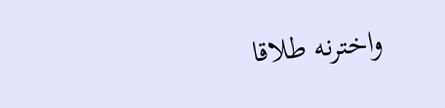واخترنه طلاقا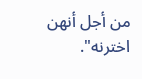من أجل أنهن اخترنه".